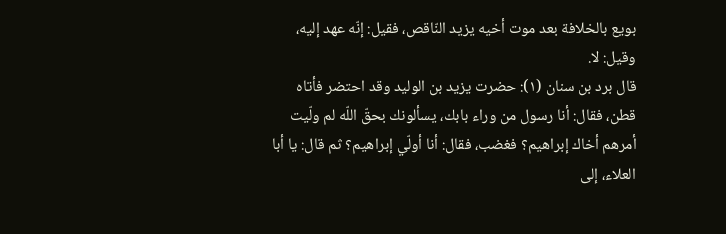بويع بالخلافة بعد موت أخيه يزيد النّاقص، فقيل: إنّه عهد إليه، وقيل: لا.
قال برد بن سنان (١): حضرت يزيد بن الوليد وقد احتضر فأتاه قطن، فقال: أنا رسول من وراء بابك، يسألونك بحقّ اللّه لم ولّيت أمرهم أخاك إبراهيم؟ فغضب، فقال: أنا أولّي إبراهيم؟ ثم قال: يا أبا العلاء، إلى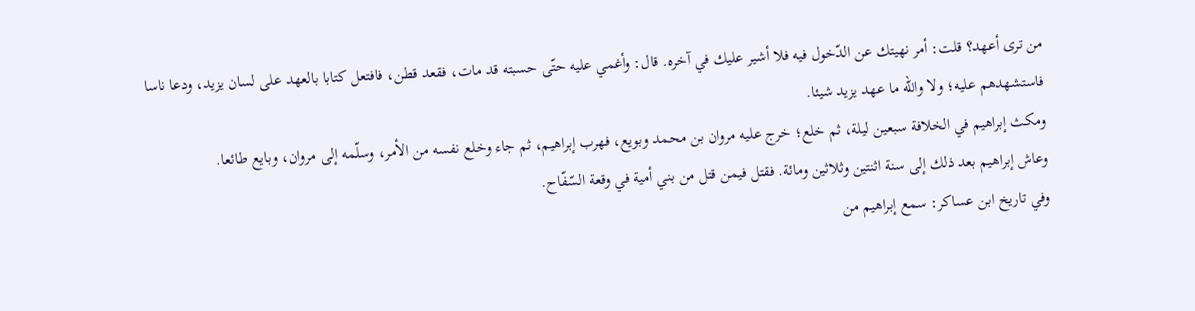من ترى أعهد؟ قلت: أمر نهيتك عن الدّخول فيه فلا أشير عليك في آخره. قال: وأغمي عليه حتّى حسبته قد مات، فقعد قطن، فافتعل كتابا بالعهد على لسان يزيد، ودعا ناسا فاستشهدهم عليه؛ ولا واللّه ما عهد يزيد شيئا.
ومكث إبراهيم في الخلافة سبعين ليلة، ثم خلع؛ خرج عليه مروان بن محمد وبويع، فهرب إبراهيم، ثم جاء وخلع نفسه من الأمر، وسلّمه إلى مروان، وبايع طائعا.
وعاش إبراهيم بعد ذلك إلى سنة اثنتين وثلاثين ومائة. فقتل فيمن قتل من بني أمية في وقعة السّفّاح.
وفي تاريخ ابن عساكر: سمع إبراهيم من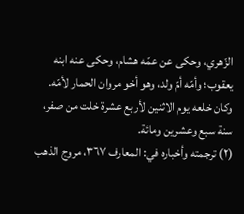الزّهري، وحكى عن عمّه هشام، وحكى عنه ابنه يعقوب؛ وأمّه أمّ ولد، وهو أخو مروان الحمار لأمّه.
وكان خلعه يوم الاثنين لأربع عشرة خلت من صفر، سنة سبع وعشرين ومائة.
(٢) ترجمته وأخباره في: المعارف ٣٦٧، مروج الذهب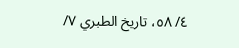٤/ ٥٨، تاريخ الطبري ٧/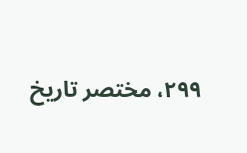٢٩٩، مختصر تاريخ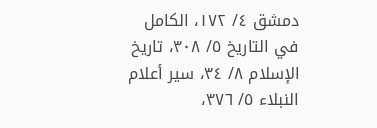دمشق ٤/ ١٧٢، الكامل في التاريخ ٥/ ٣٠٨، تاريخ الإسلام ٨/ ٣٤، سير أعلام النبلاء ٥/ ٣٧٦،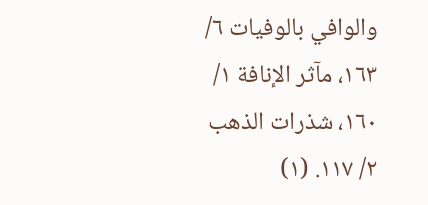والوافي بالوفيات ٦/ ١٦٣، مآثر الإنافة ١/ ١٦٠، شذرات الذهب ٢/ ١١٧. (١)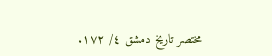مختصر تاريخ دمشق ٤/ ١٧٢.